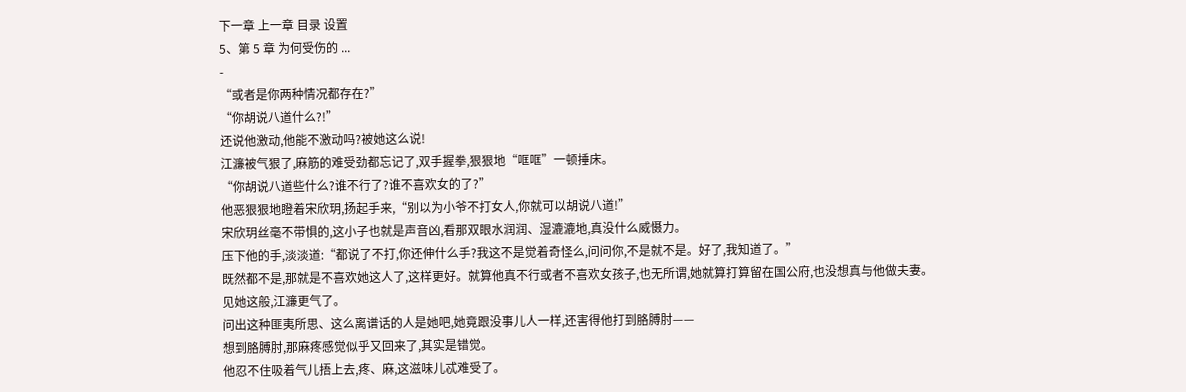下一章 上一章 目录 设置
5、第 5 章 为何受伤的 ...
-
“或者是你两种情况都存在?”
“你胡说八道什么?!”
还说他激动,他能不激动吗?被她这么说!
江濂被气狠了,麻筋的难受劲都忘记了,双手握拳,狠狠地“哐哐”一顿捶床。
“你胡说八道些什么?谁不行了?谁不喜欢女的了?”
他恶狠狠地瞪着宋欣玥,扬起手来,“别以为小爷不打女人,你就可以胡说八道!”
宋欣玥丝毫不带惧的,这小子也就是声音凶,看那双眼水润润、湿漉漉地,真没什么威慑力。
压下他的手,淡淡道:“都说了不打,你还伸什么手?我这不是觉着奇怪么,问问你,不是就不是。好了,我知道了。”
既然都不是,那就是不喜欢她这人了,这样更好。就算他真不行或者不喜欢女孩子,也无所谓,她就算打算留在国公府,也没想真与他做夫妻。
见她这般,江濂更气了。
问出这种匪夷所思、这么离谱话的人是她吧,她竟跟没事儿人一样,还害得他打到胳膊肘——
想到胳膊肘,那麻疼感觉似乎又回来了,其实是错觉。
他忍不住吸着气儿捂上去,疼、麻,这滋味儿忒难受了。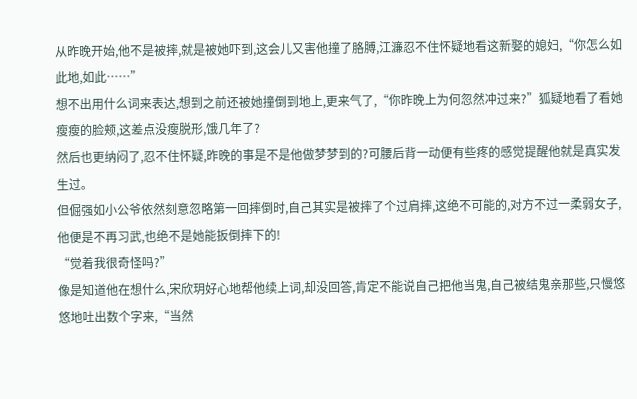从昨晚开始,他不是被摔,就是被她吓到,这会儿又害他撞了胳膊,江濂忍不住怀疑地看这新娶的媳妇,“你怎么如此地,如此……”
想不出用什么词来表达,想到之前还被她撞倒到地上,更来气了,“你昨晚上为何忽然冲过来?”狐疑地看了看她瘦瘦的脸颊,这差点没瘦脱形,饿几年了?
然后也更纳闷了,忍不住怀疑,昨晚的事是不是他做梦梦到的?可腰后背一动便有些疼的感觉提醒他就是真实发生过。
但倔强如小公爷依然刻意忽略第一回摔倒时,自己其实是被摔了个过肩摔,这绝不可能的,对方不过一柔弱女子,他便是不再习武,也绝不是她能扳倒摔下的!
“觉着我很奇怪吗?”
像是知道他在想什么,宋欣玥好心地帮他续上词,却没回答,肯定不能说自己把他当鬼,自己被结鬼亲那些,只慢悠悠地吐出数个字来,“当然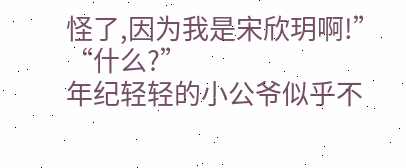怪了,因为我是宋欣玥啊!”
“什么?”
年纪轻轻的小公爷似乎不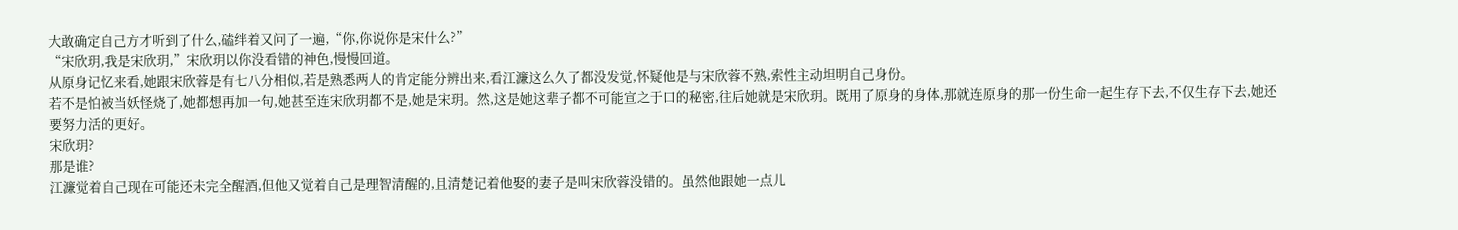大敢确定自己方才听到了什么,磕绊着又问了一遍,“你,你说你是宋什么?”
“宋欣玥,我是宋欣玥,”宋欣玥以你没看错的神色,慢慢回道。
从原身记忆来看,她跟宋欣蓉是有七八分相似,若是熟悉两人的肯定能分辨出来,看江濂这么久了都没发觉,怀疑他是与宋欣蓉不熟,索性主动坦明自己身份。
若不是怕被当妖怪烧了,她都想再加一句,她甚至连宋欣玥都不是,她是宋玥。然,这是她这辈子都不可能宣之于口的秘密,往后她就是宋欣玥。既用了原身的身体,那就连原身的那一份生命一起生存下去,不仅生存下去,她还要努力活的更好。
宋欣玥?
那是谁?
江濂觉着自己现在可能还未完全醒酒,但他又觉着自己是理智清醒的,且清楚记着他娶的妻子是叫宋欣蓉没错的。虽然他跟她一点儿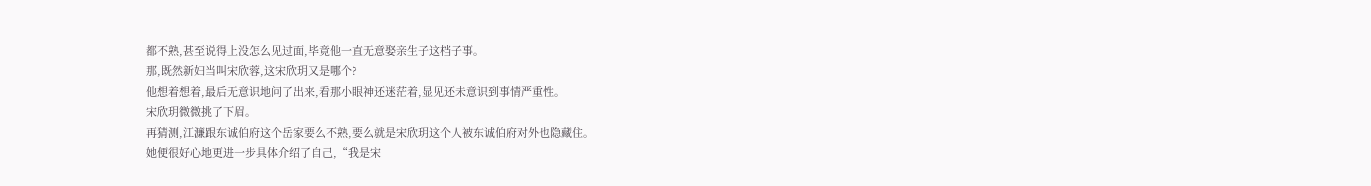都不熟,甚至说得上没怎么见过面,毕竟他一直无意娶亲生子这档子事。
那,既然新妇当叫宋欣蓉,这宋欣玥又是哪个?
他想着想着,最后无意识地问了出来,看那小眼神还迷茫着,显见还未意识到事情严重性。
宋欣玥微微挑了下眉。
再猜测,江濂跟东诚伯府这个岳家要么不熟,要么就是宋欣玥这个人被东诚伯府对外也隐藏住。
她便很好心地更进一步具体介绍了自己,“我是宋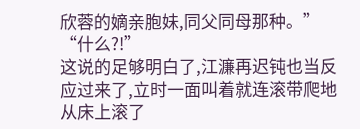欣蓉的嫡亲胞妹,同父同母那种。”
“什么?!”
这说的足够明白了,江濂再迟钝也当反应过来了,立时一面叫着就连滚带爬地从床上滚了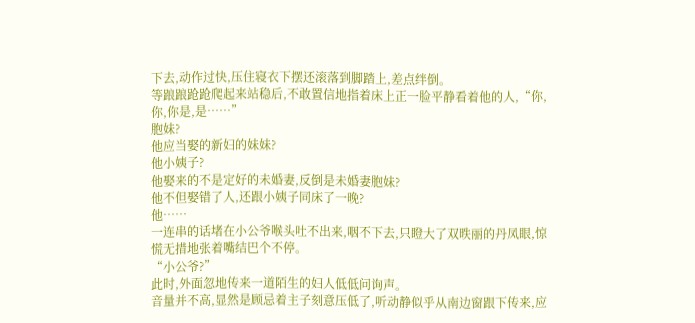下去,动作过快,压住寝衣下摆还滚落到脚踏上,差点绊倒。
等踉踉跄跄爬起来站稳后,不敢置信地指着床上正一脸平静看着他的人,“你,你,你是,是……”
胞妹?
他应当娶的新妇的妹妹?
他小姨子?
他娶来的不是定好的未婚妻,反倒是未婚妻胞妹?
他不但娶错了人,还跟小姨子同床了一晚?
他……
一连串的话堵在小公爷喉头吐不出来,咽不下去,只瞪大了双昳丽的丹凤眼,惊慌无措地张着嘴结巴个不停。
“小公爷?”
此时,外面忽地传来一道陌生的妇人低低问询声。
音量并不高,显然是顾忌着主子刻意压低了,听动静似乎从南边窗跟下传来,应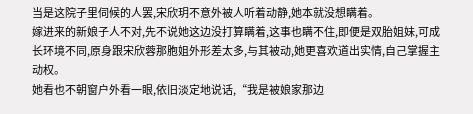当是这院子里伺候的人罢,宋欣玥不意外被人听着动静,她本就没想瞒着。
嫁进来的新娘子人不对,先不说她这边没打算瞒着,这事也瞒不住,即便是双胎姐妹,可成长环境不同,原身跟宋欣蓉那胞姐外形差太多,与其被动,她更喜欢道出实情,自己掌握主动权。
她看也不朝窗户外看一眼,依旧淡定地说话,“我是被娘家那边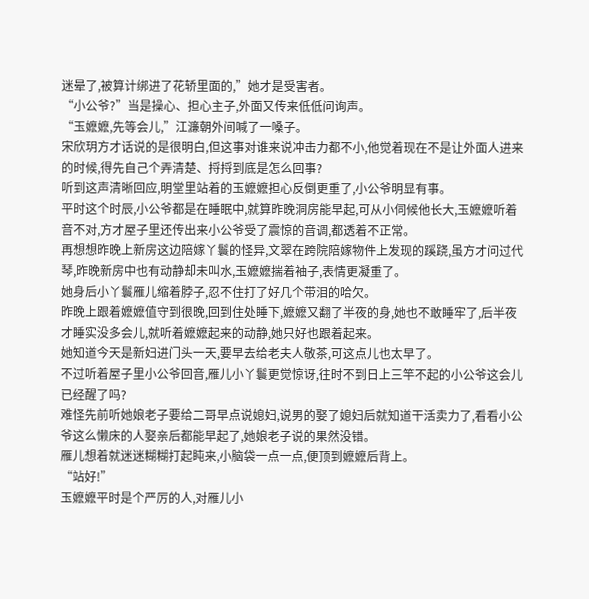迷晕了,被算计绑进了花轿里面的,”她才是受害者。
“小公爷?”当是操心、担心主子,外面又传来低低问询声。
“玉嬷嬷,先等会儿,”江濂朝外间喊了一嗓子。
宋欣玥方才话说的是很明白,但这事对谁来说冲击力都不小,他觉着现在不是让外面人进来的时候,得先自己个弄清楚、捋捋到底是怎么回事?
听到这声清晰回应,明堂里站着的玉嬷嬷担心反倒更重了,小公爷明显有事。
平时这个时辰,小公爷都是在睡眠中,就算昨晚洞房能早起,可从小伺候他长大,玉嬷嬷听着音不对,方才屋子里还传出来小公爷受了震惊的音调,都透着不正常。
再想想昨晚上新房这边陪嫁丫鬟的怪异,文翠在跨院陪嫁物件上发现的蹊跷,虽方才问过代琴,昨晚新房中也有动静却未叫水,玉嬷嬷揣着袖子,表情更凝重了。
她身后小丫鬟雁儿缩着脖子,忍不住打了好几个带泪的哈欠。
昨晚上跟着嬷嬷值守到很晚,回到住处睡下,嬷嬷又翻了半夜的身,她也不敢睡牢了,后半夜才睡实没多会儿,就听着嬷嬷起来的动静,她只好也跟着起来。
她知道今天是新妇进门头一天,要早去给老夫人敬茶,可这点儿也太早了。
不过听着屋子里小公爷回音,雁儿小丫鬟更觉惊讶,往时不到日上三竿不起的小公爷这会儿已经醒了吗?
难怪先前听她娘老子要给二哥早点说媳妇,说男的娶了媳妇后就知道干活卖力了,看看小公爷这么懒床的人娶亲后都能早起了,她娘老子说的果然没错。
雁儿想着就迷迷糊糊打起盹来,小脑袋一点一点,便顶到嬷嬷后背上。
“站好!”
玉嬷嬷平时是个严厉的人,对雁儿小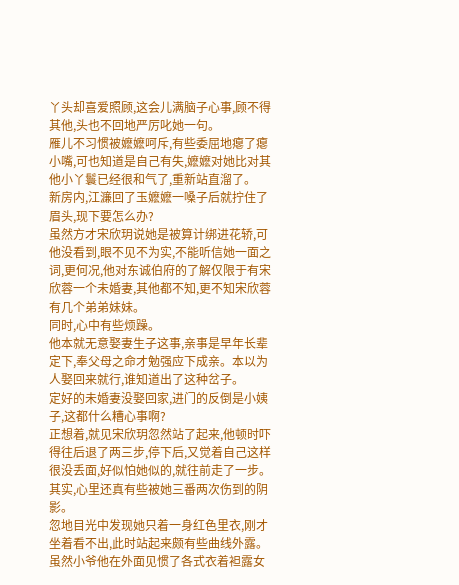丫头却喜爱照顾,这会儿满脑子心事,顾不得其他,头也不回地严厉叱她一句。
雁儿不习惯被嬷嬷呵斥,有些委屈地瘪了瘪小嘴,可也知道是自己有失,嬷嬷对她比对其他小丫鬟已经很和气了,重新站直溜了。
新房内,江濂回了玉嬷嬷一嗓子后就拧住了眉头,现下要怎么办?
虽然方才宋欣玥说她是被算计绑进花轿,可他没看到,眼不见不为实,不能听信她一面之词,更何况,他对东诚伯府的了解仅限于有宋欣蓉一个未婚妻,其他都不知,更不知宋欣蓉有几个弟弟妹妹。
同时,心中有些烦躁。
他本就无意娶妻生子这事,亲事是早年长辈定下,奉父母之命才勉强应下成亲。本以为人娶回来就行,谁知道出了这种岔子。
定好的未婚妻没娶回家,进门的反倒是小姨子,这都什么糟心事啊?
正想着,就见宋欣玥忽然站了起来,他顿时吓得往后退了两三步,停下后,又觉着自己这样很没丢面,好似怕她似的,就往前走了一步。其实,心里还真有些被她三番两次伤到的阴影。
忽地目光中发现她只着一身红色里衣,刚才坐着看不出,此时站起来颇有些曲线外露。
虽然小爷他在外面见惯了各式衣着袒露女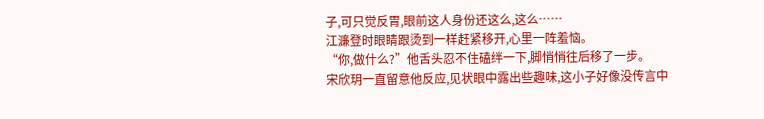子,可只觉反胃,眼前这人身份还这么,这么……
江濂登时眼睛跟烫到一样赶紧移开,心里一阵羞恼。
“你,做什么?”他舌头忍不住磕绊一下,脚悄悄往后移了一步。
宋欣玥一直留意他反应,见状眼中露出些趣味,这小子好像没传言中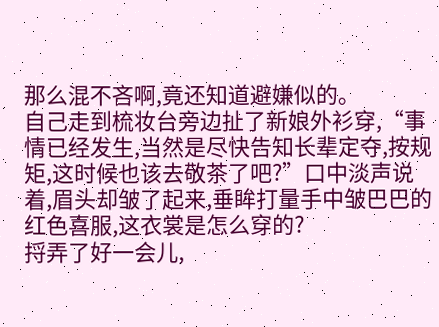那么混不吝啊,竟还知道避嫌似的。
自己走到梳妆台旁边扯了新娘外衫穿,“事情已经发生,当然是尽快告知长辈定夺,按规矩,这时候也该去敬茶了吧?”口中淡声说着,眉头却皱了起来,垂眸打量手中皱巴巴的红色喜服,这衣裳是怎么穿的?
捋弄了好一会儿,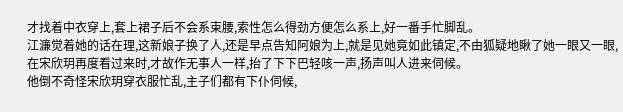才找着中衣穿上,套上裙子后不会系束腰,索性怎么得劲方便怎么系上,好一番手忙脚乱。
江濂觉着她的话在理,这新娘子换了人,还是早点告知阿娘为上,就是见她竟如此镇定,不由狐疑地瞅了她一眼又一眼,在宋欣玥再度看过来时,才故作无事人一样,抬了下下巴轻咳一声,扬声叫人进来伺候。
他倒不奇怪宋欣玥穿衣服忙乱,主子们都有下仆伺候,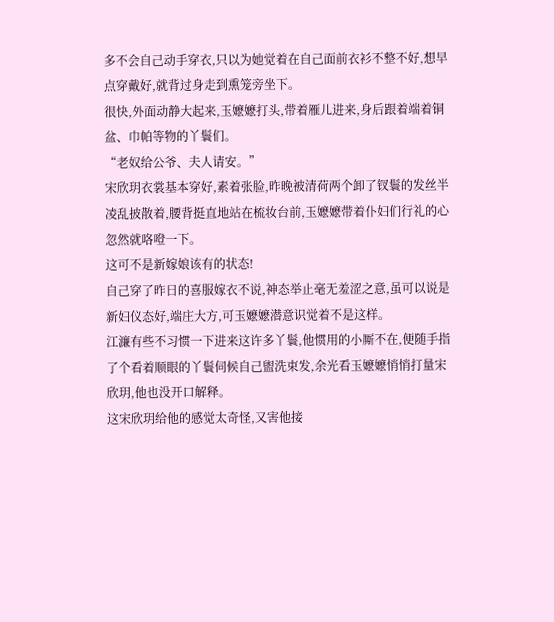多不会自己动手穿衣,只以为她觉着在自己面前衣衫不整不好,想早点穿戴好,就背过身走到熏笼旁坐下。
很快,外面动静大起来,玉嬷嬷打头,带着雁儿进来,身后跟着端着铜盆、巾帕等物的丫鬟们。
“老奴给公爷、夫人请安。”
宋欣玥衣裳基本穿好,素着张脸,昨晚被清荷两个卸了钗鬟的发丝半凌乱披散着,腰背挺直地站在梳妆台前,玉嬷嬷带着仆妇们行礼的心忽然就咯噔一下。
这可不是新嫁娘该有的状态!
自己穿了昨日的喜服嫁衣不说,神态举止毫无羞涩之意,虽可以说是新妇仪态好,端庄大方,可玉嬷嬷潜意识觉着不是这样。
江濂有些不习惯一下进来这许多丫鬟,他惯用的小厮不在,便随手指了个看着顺眼的丫鬟伺候自己盥洗束发,余光看玉嬷嬷悄悄打量宋欣玥,他也没开口解释。
这宋欣玥给他的感觉太奇怪,又害他接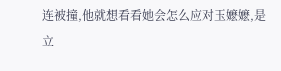连被撞,他就想看看她会怎么应对玉嬷嬷,是立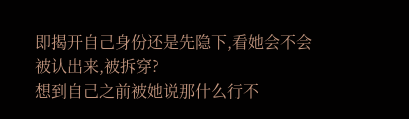即揭开自己身份还是先隐下,看她会不会被认出来,被拆穿?
想到自己之前被她说那什么行不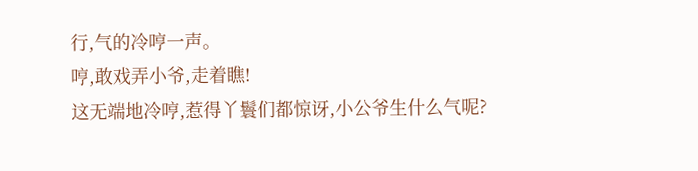行,气的冷哼一声。
哼,敢戏弄小爷,走着瞧!
这无端地冷哼,惹得丫鬟们都惊讶,小公爷生什么气呢?